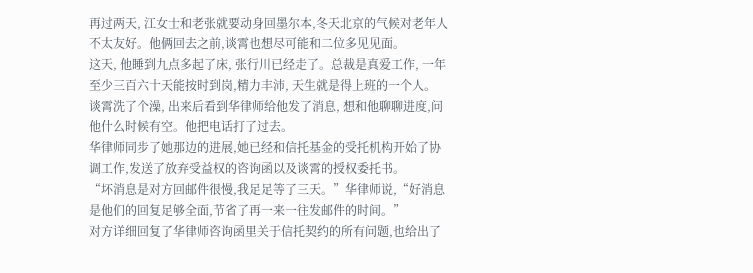再过两天, 江女士和老张就要动身回墨尔本,冬天北京的气候对老年人不太友好。他俩回去之前,谈霄也想尽可能和二位多见见面。
这天, 他睡到九点多起了床, 张行川已经走了。总裁是真爱工作, 一年至少三百六十天能按时到岗,精力丰沛, 天生就是得上班的一个人。
谈霄洗了个澡, 出来后看到华律师给他发了消息, 想和他聊聊进度,问他什么时候有空。他把电话打了过去。
华律师同步了她那边的进展,她已经和信托基金的受托机构开始了协调工作,发送了放弃受益权的咨询函以及谈霄的授权委托书。
“坏消息是对方回邮件很慢,我足足等了三天。”华律师说,“好消息是他们的回复足够全面,节省了再一来一往发邮件的时间。”
对方详细回复了华律师咨询函里关于信托契约的所有问题,也给出了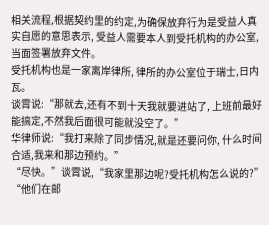相关流程,根据契约里的约定,为确保放弃行为是受益人真实自愿的意思表示, 受益人需要本人到受托机构的办公室,当面签署放弃文件。
受托机构也是一家离岸律所, 律所的办公室位于瑞士,日内瓦。
谈霄说:“那就去,还有不到十天我就要进站了, 上班前最好能搞定,不然我后面很可能就没空了。”
华律师说:“我打来除了同步情况,就是还要问你, 什么时间合适,我来和那边预约。”
“尽快。”谈霄说,“我家里那边呢?受托机构怎么说的?”
“他们在邮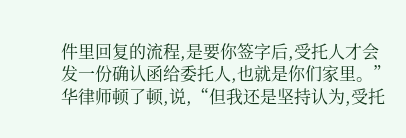件里回复的流程,是要你签字后,受托人才会发一份确认函给委托人,也就是你们家里。”华律师顿了顿,说,“但我还是坚持认为,受托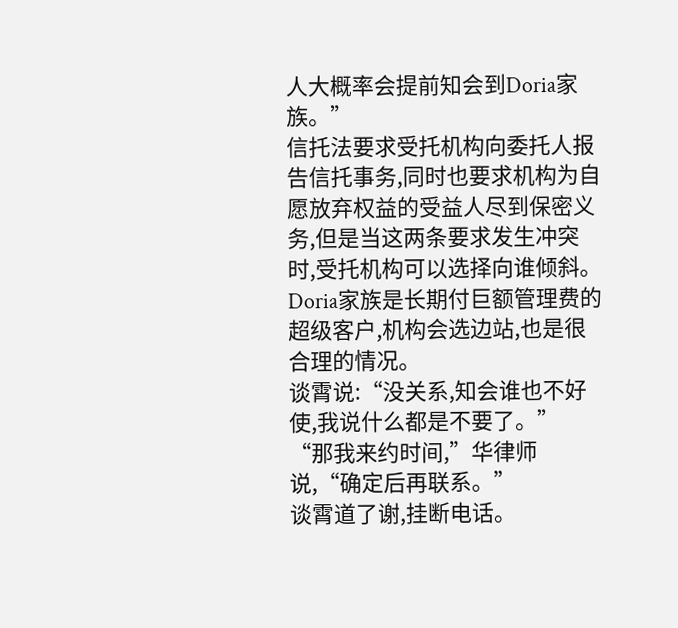人大概率会提前知会到Doria家族。”
信托法要求受托机构向委托人报告信托事务,同时也要求机构为自愿放弃权益的受益人尽到保密义务,但是当这两条要求发生冲突时,受托机构可以选择向谁倾斜。Doria家族是长期付巨额管理费的超级客户,机构会选边站,也是很合理的情况。
谈霄说:“没关系,知会谁也不好使,我说什么都是不要了。”
“那我来约时间,”华律师说,“确定后再联系。”
谈霄道了谢,挂断电话。